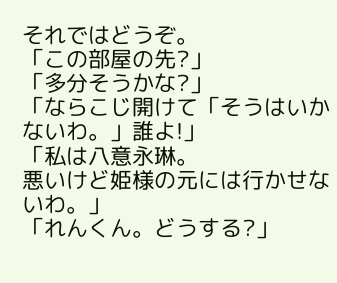それではどうぞ。
「この部屋の先?」
「多分そうかな?」
「ならこじ開けて「そうはいかないわ。」誰よ!」
「私は八意永琳。
悪いけど姫様の元には行かせないわ。」
「れんくん。どうする?」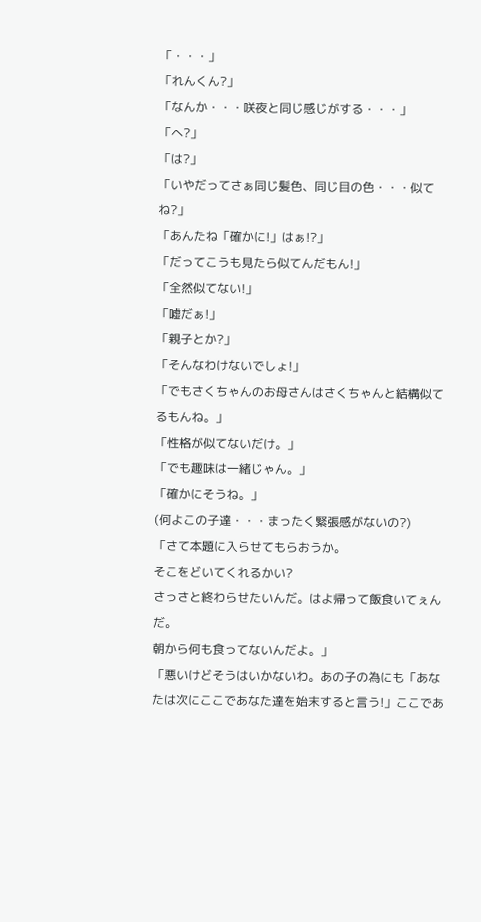「・・・」
「れんくん?」
「なんか・・・咲夜と同じ感じがする・・・」
「へ?」
「は?」
「いやだってさぁ同じ髪色、同じ目の色・・・似てね?」
「あんたね「確かに!」はぁ!?」
「だってこうも見たら似てんだもん!」
「全然似てない!」
「嘘だぁ!」
「親子とか?」
「そんなわけないでしょ!」
「でもさくちゃんのお母さんはさくちゃんと結構似てるもんね。」
「性格が似てないだけ。」
「でも趣味は一緒じゃん。」
「確かにそうね。」
(何よこの子達・・・まったく緊張感がないの?)
「さて本題に入らせてもらおうか。
そこをどいてくれるかい?
さっさと終わらせたいんだ。はよ帰って飯食いてぇんだ。
朝から何も食ってないんだよ。」
「悪いけどそうはいかないわ。あの子の為にも「あなたは次にここであなた達を始末すると言う!」ここであ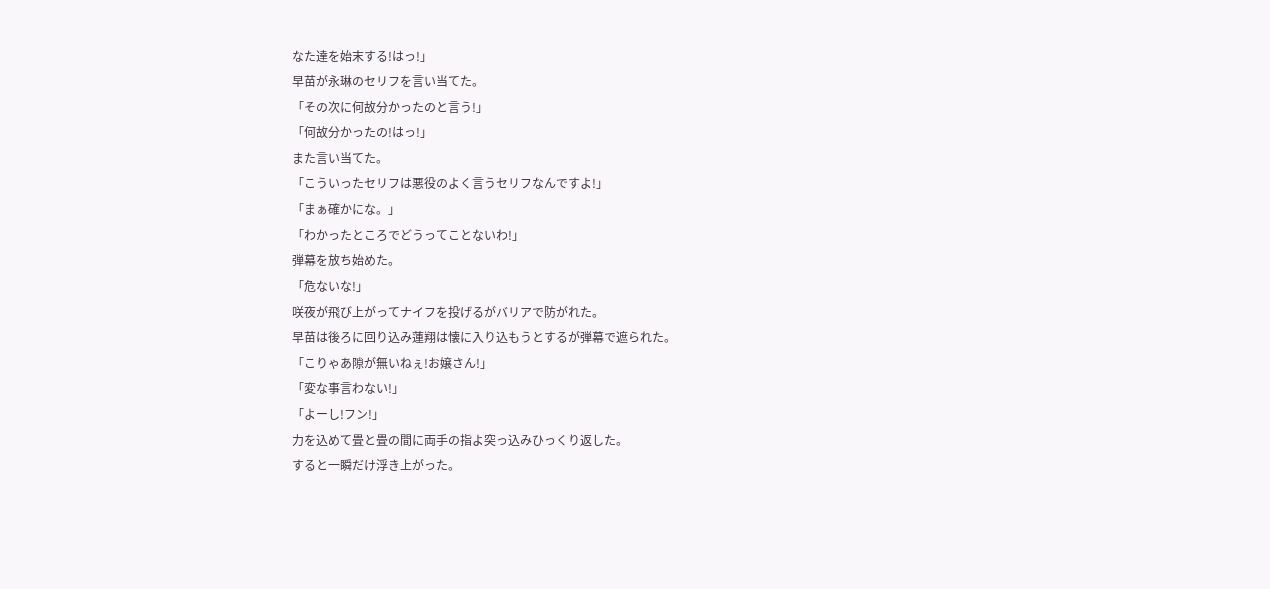なた達を始末する!はっ!」
早苗が永琳のセリフを言い当てた。
「その次に何故分かったのと言う!」
「何故分かったの!はっ!」
また言い当てた。
「こういったセリフは悪役のよく言うセリフなんですよ!」
「まぁ確かにな。」
「わかったところでどうってことないわ!」
弾幕を放ち始めた。
「危ないな!」
咲夜が飛び上がってナイフを投げるがバリアで防がれた。
早苗は後ろに回り込み蓮翔は懐に入り込もうとするが弾幕で遮られた。
「こりゃあ隙が無いねぇ!お嬢さん!」
「変な事言わない!」
「よーし!フン!」
力を込めて畳と畳の間に両手の指よ突っ込みひっくり返した。
すると一瞬だけ浮き上がった。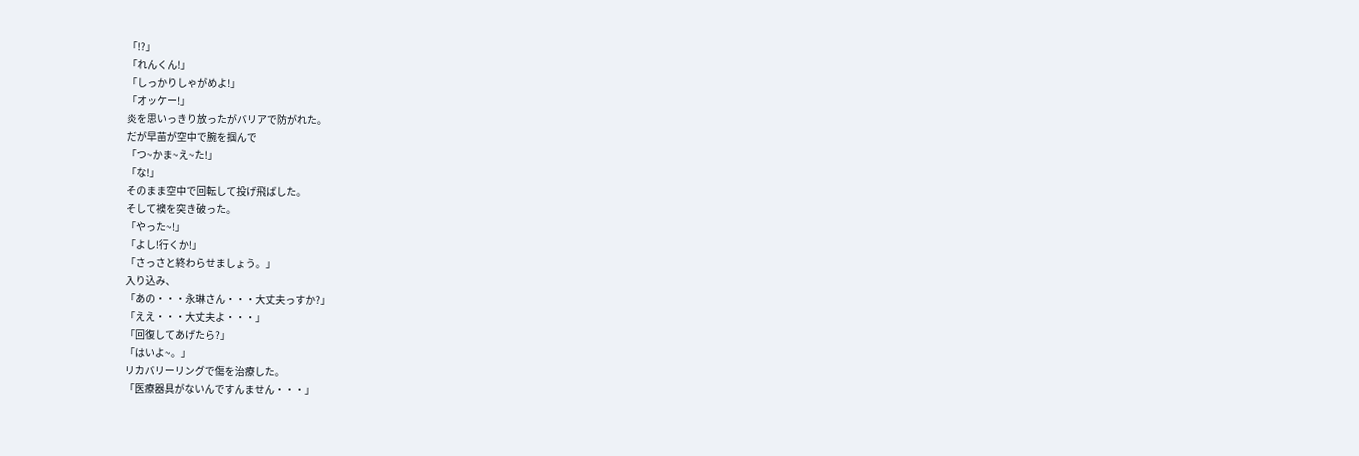「!?」
「れんくん!」
「しっかりしゃがめよ!」
「オッケー!」
炎を思いっきり放ったがバリアで防がれた。
だが早苗が空中で腕を掴んで
「つ~かま~え~た!」
「な!」
そのまま空中で回転して投げ飛ばした。
そして襖を突き破った。
「やった~!」
「よし!行くか!」
「さっさと終わらせましょう。」
入り込み、
「あの・・・永琳さん・・・大丈夫っすか?」
「ええ・・・大丈夫よ・・・」
「回復してあげたら?」
「はいよ~。」
リカバリーリングで傷を治療した。
「医療器具がないんですんません・・・」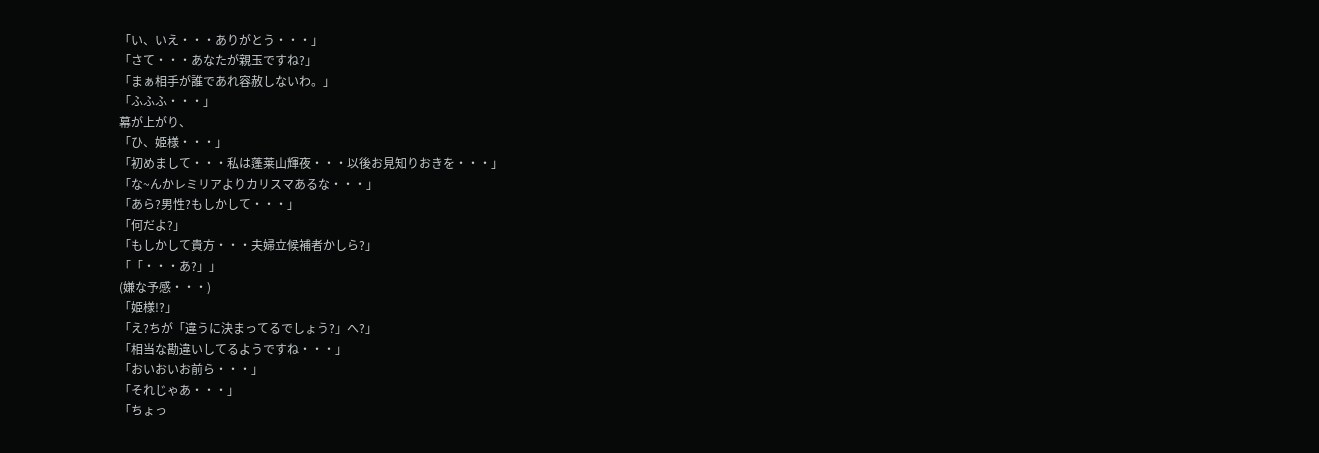「い、いえ・・・ありがとう・・・」
「さて・・・あなたが親玉ですね?」
「まぁ相手が誰であれ容赦しないわ。」
「ふふふ・・・」
幕が上がり、
「ひ、姫様・・・」
「初めまして・・・私は蓬莱山輝夜・・・以後お見知りおきを・・・」
「な~んかレミリアよりカリスマあるな・・・」
「あら?男性?もしかして・・・」
「何だよ?」
「もしかして貴方・・・夫婦立候補者かしら?」
「「・・・あ?」」
(嫌な予感・・・)
「姫様!?」
「え?ちが「違うに決まってるでしょう?」へ?」
「相当な勘違いしてるようですね・・・」
「おいおいお前ら・・・」
「それじゃあ・・・」
「ちょっ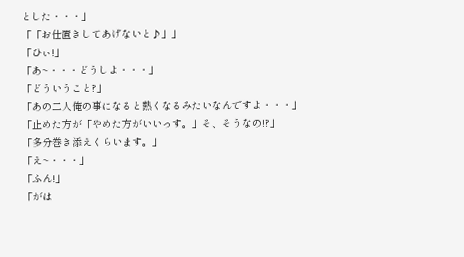とした・・・」
「「お仕置きしてあげないと♪」」
「ひぃ!」
「あ~・・・どうしよ・・・」
「どういうこと?」
「あの二人俺の事になると熱くなるみたいなんですよ・・・」
「止めた方が「やめた方がいいっす。」そ、そうなの!?」
「多分巻き添えくらいます。」
「え~・・・」
「ふん!」
「がは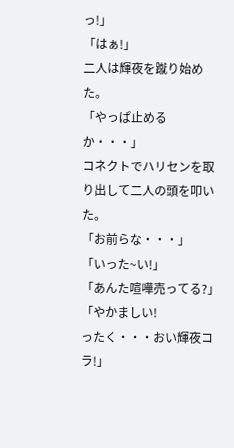っ!」
「はぁ!」
二人は輝夜を蹴り始めた。
「やっぱ止めるか・・・」
コネクトでハリセンを取り出して二人の頭を叩いた。
「お前らな・・・」
「いった~い!」
「あんた喧嘩売ってる?」
「やかましい!
ったく・・・おい輝夜コラ!」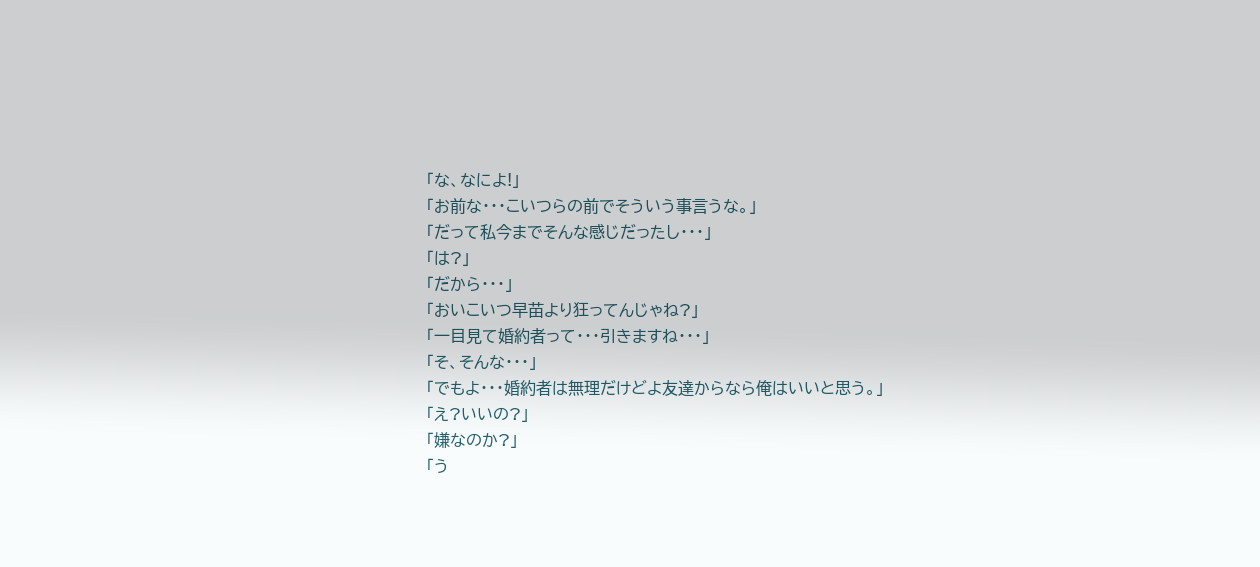「な、なによ!」
「お前な・・・こいつらの前でそういう事言うな。」
「だって私今までそんな感じだったし・・・」
「は?」
「だから・・・」
「おいこいつ早苗より狂ってんじゃね?」
「一目見て婚約者って・・・引きますね・・・」
「そ、そんな・・・」
「でもよ・・・婚約者は無理だけどよ友達からなら俺はいいと思う。」
「え?いいの?」
「嫌なのか?」
「う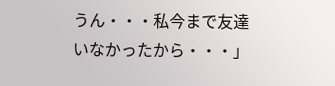うん・・・私今まで友達いなかったから・・・」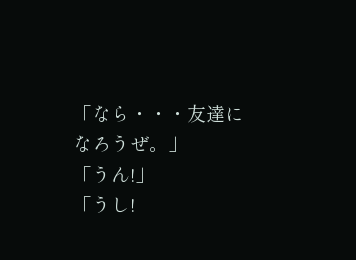「なら・・・友達になろうぜ。」
「うん!」
「うし!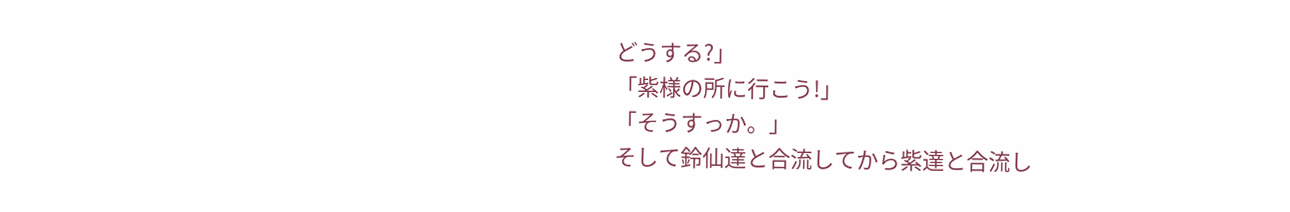どうする?」
「紫様の所に行こう!」
「そうすっか。」
そして鈴仙達と合流してから紫達と合流し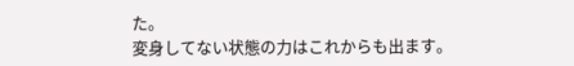た。
変身してない状態の力はこれからも出ます。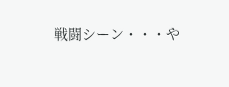戦闘シーン・・・や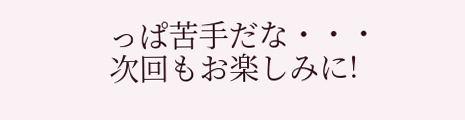っぱ苦手だな・・・
次回もお楽しみに!